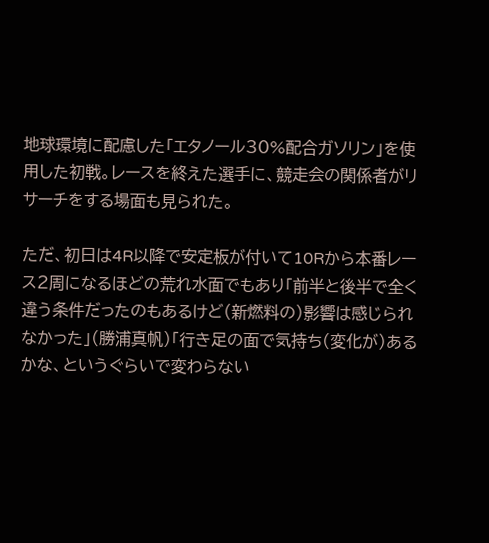地球環境に配慮した「エタノール30%配合ガソリン」を使用した初戦。レースを終えた選手に、競走会の関係者がリサーチをする場面も見られた。

ただ、初日は4R以降で安定板が付いて10Rから本番レース2周になるほどの荒れ水面でもあり「前半と後半で全く違う条件だったのもあるけど(新燃料の)影響は感じられなかった」(勝浦真帆)「行き足の面で気持ち(変化が)あるかな、というぐらいで変わらない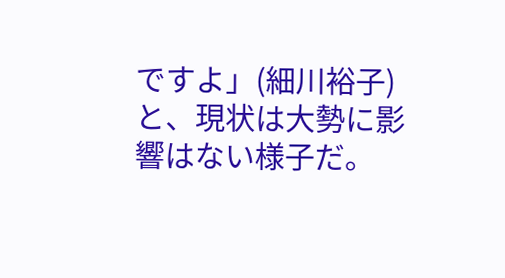ですよ」(細川裕子)と、現状は大勢に影響はない様子だ。